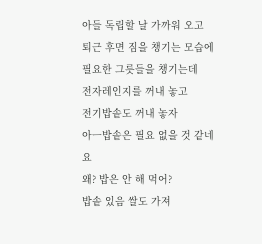아들 독립할 날 가까워 오고
퇴근 후면 짐을 챙기는 모습에
필요한 그릇들을 챙기는데
전자레인지를 꺼내 놓고
전기밥솥도 꺼내 놓자
아ㅡ밥솥은 필요 없을 것 같네요
왜? 밥은 안 해 먹어?
밥솥 있음 쌀도 가져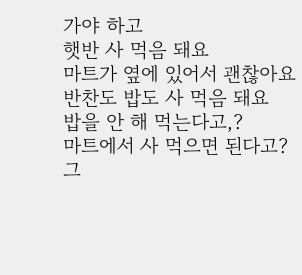가야 하고
햇반 사 먹음 돼요
마트가 옆에 있어서 괜찮아요
반찬도 밥도 사 먹음 돼요
밥을 안 해 먹는다고,?
마트에서 사 먹으면 된다고?
그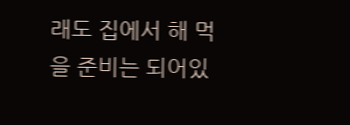래도 집에서 해 먹을 준비는 되어있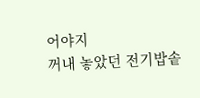어야지
꺼내 놓았던 전기밥솥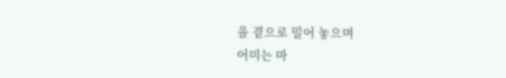을 곁으로 밀어 놓으며
어미는 마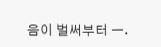음이 벌써부터 ㅡ.